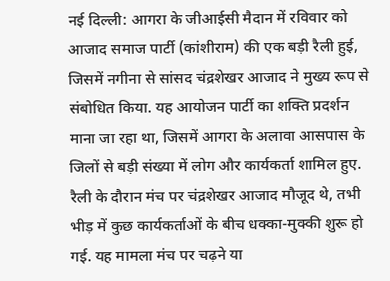नई दिल्ली: आगरा के जीआईसी मैदान में रविवार को आजाद समाज पार्टी (कांशीराम) की एक बड़ी रैली हुई, जिसमें नगीना से सांसद चंद्रशेखर आजाद ने मुख्य रूप से संबोधित किया. यह आयोजन पार्टी का शक्ति प्रदर्शन माना जा रहा था, जिसमें आगरा के अलावा आसपास के जिलों से बड़ी संख्या में लोग और कार्यकर्ता शामिल हुए.
रैली के दौरान मंच पर चंद्रशेखर आजाद मौजूद थे, तभी भीड़ में कुछ कार्यकर्ताओं के बीच धक्का-मुक्की शुरू हो गई. यह मामला मंच पर चढ़ने या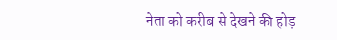नेता को करीब से देखने की होड़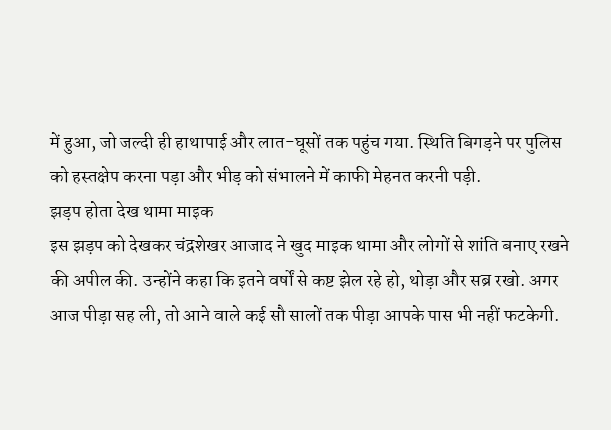में हुआ, जो जल्दी ही हाथापाई और लात-घूसों तक पहुंच गया. स्थिति बिगड़ने पर पुलिस को हस्तक्षेप करना पड़ा और भीड़ को संभालने में काफी मेहनत करनी पड़ी.
झड़प होता देख थामा माइक
इस झड़प को देखकर चंद्रशेखर आजाद ने खुद माइक थामा और लोगों से शांति बनाए रखने की अपील की. उन्होंने कहा कि इतने वर्षों से कष्ट झेल रहे हो, थोड़ा और सब्र रखो. अगर आज पीड़ा सह ली, तो आने वाले कई सौ सालों तक पीड़ा आपके पास भी नहीं फटकेगी.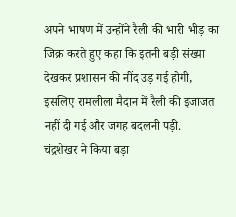अपने भाषण में उन्होंने रैली की भारी भीड़ का जिक्र करते हुए कहा कि इतनी बड़ी संख्या देखकर प्रशासन की नींद उड़ गई होगी, इसलिए रामलीला मैदान में रैली की इजाजत नहीं दी गई और जगह बदलनी पड़ी.
चंद्रशेखर ने किया बड़ा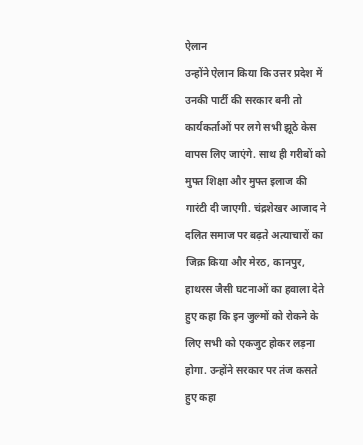ऐलान
उन्होंने ऐलान किया कि उत्तर प्रदेश में उनकी पार्टी की सरकार बनी तो कार्यकर्ताओं पर लगे सभी झूठे केस वापस लिए जाएंगे. साथ ही गरीबों को मुफ्त शिक्षा और मुफ्त इलाज की गारंटी दी जाएगी. चंद्रशेखर आजाद ने दलित समाज पर बढ़ते अत्याचारों का जिक्र किया और मेरठ, कानपुर, हाथरस जैसी घटनाओं का हवाला देते हुए कहा कि इन जुल्मों को रोकने के लिए सभी को एकजुट होकर लड़ना होगा. उन्होंने सरकार पर तंज कसते हुए कहा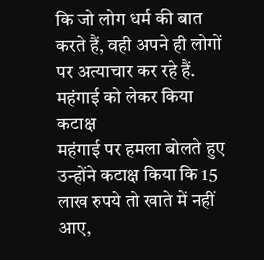कि जो लोग धर्म की बात करते हैं, वही अपने ही लोगों पर अत्याचार कर रहे हैं.
महंगाई को लेकर किया कटाक्ष
महंगाई पर हमला बोलते हुए उन्होंने कटाक्ष किया कि 15 लाख रुपये तो खाते में नहीं आए,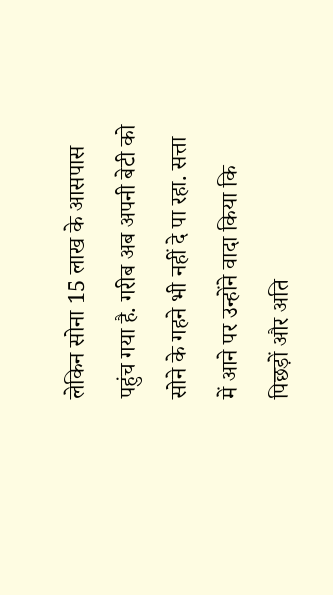लेकिन सोना 15 लाख के आसपास पहुंच गया है. गरीब अब अपनी बेटी को सोने के गहने भी नहीं दे पा रहा. सत्ता में आने पर उन्होंने वादा किया कि पिछड़ों और अति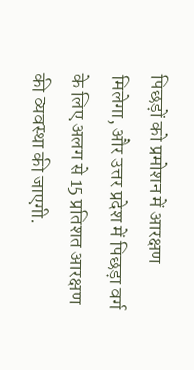पिछड़ों को प्रमोशन में आरक्षण मिलेगा, और उत्तर प्रदेश में पिछड़ा वर्ग के लिए अलग से 15 प्रतिशत आरक्षण की व्यवस्था की जाएगी.